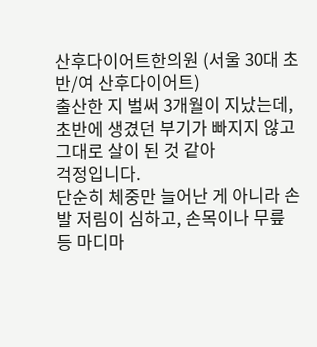산후다이어트한의원 (서울 30대 초반/여 산후다이어트)
출산한 지 벌써 3개월이 지났는데, 초반에 생겼던 부기가 빠지지 않고 그대로 살이 된 것 같아
걱정입니다.
단순히 체중만 늘어난 게 아니라 손발 저림이 심하고, 손목이나 무릎 등 마디마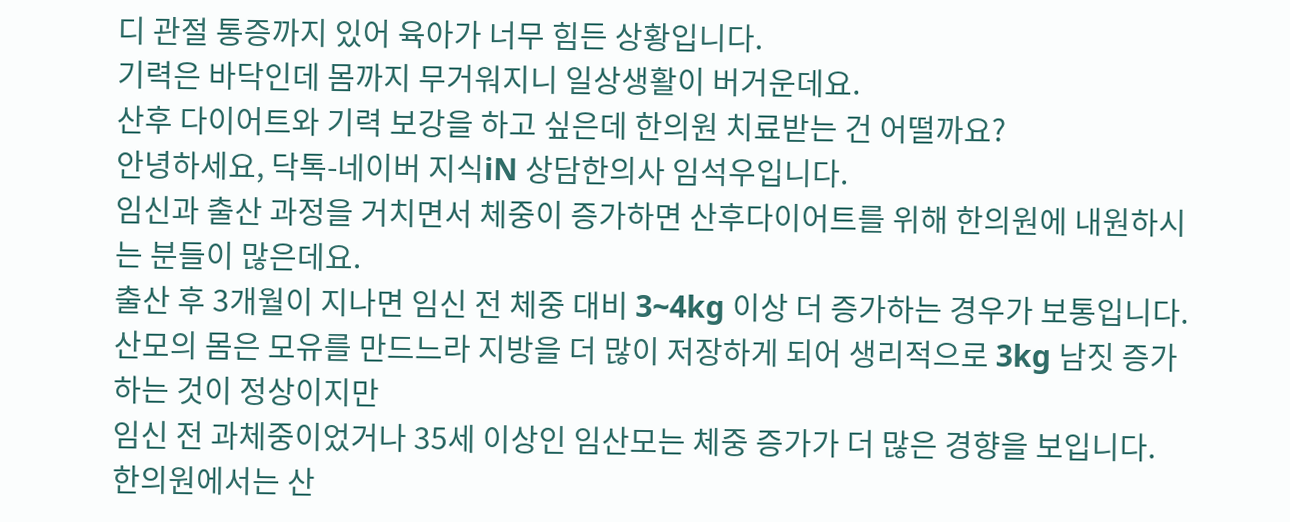디 관절 통증까지 있어 육아가 너무 힘든 상황입니다.
기력은 바닥인데 몸까지 무거워지니 일상생활이 버거운데요.
산후 다이어트와 기력 보강을 하고 싶은데 한의원 치료받는 건 어떨까요?
안녕하세요, 닥톡-네이버 지식iN 상담한의사 임석우입니다.
임신과 출산 과정을 거치면서 체중이 증가하면 산후다이어트를 위해 한의원에 내원하시는 분들이 많은데요.
출산 후 3개월이 지나면 임신 전 체중 대비 3~4kg 이상 더 증가하는 경우가 보통입니다.
산모의 몸은 모유를 만드느라 지방을 더 많이 저장하게 되어 생리적으로 3kg 남짓 증가하는 것이 정상이지만
임신 전 과체중이었거나 35세 이상인 임산모는 체중 증가가 더 많은 경향을 보입니다.
한의원에서는 산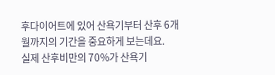후다이어트에 있어 산욕기부터 산후 6개월까지의 기간을 중요하게 보는데요.
실제 산후비만의 70%가 산욕기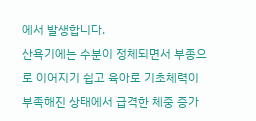에서 발생합니다.
산욕기에는 수분이 정체되면서 부종으로 이어지기 쉽고 육아로 기초체력이 부족해진 상태에서 급격한 체중 증가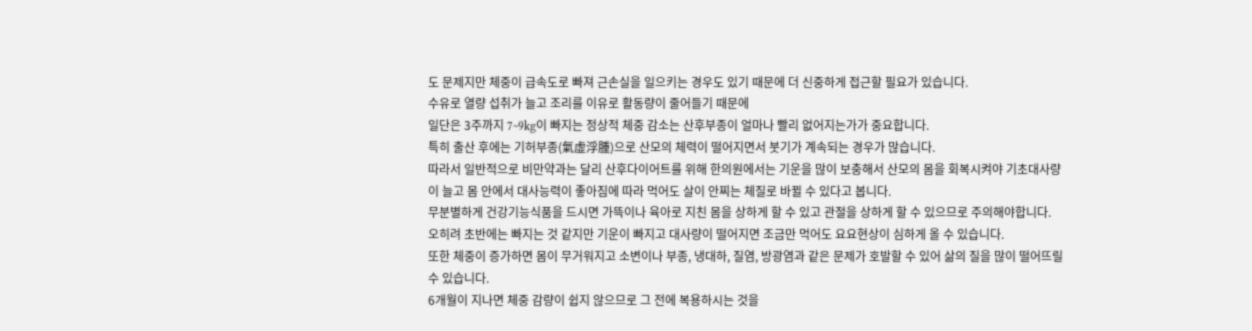도 문제지만 체중이 급속도로 빠져 근손실을 일으키는 경우도 있기 때문에 더 신중하게 접근할 필요가 있습니다.
수유로 열량 섭취가 늘고 조리를 이유로 활동량이 줄어들기 때문에
일단은 3주까지 7~9kg이 빠지는 정상적 체중 감소는 산후부종이 얼마나 빨리 없어지는가가 중요합니다.
특히 출산 후에는 기허부종(氣虛浮腫)으로 산모의 체력이 떨어지면서 붓기가 계속되는 경우가 많습니다.
따라서 일반적으로 비만약과는 달리 산후다이어트를 위해 한의원에서는 기운을 많이 보충해서 산모의 몸을 회복시켜야 기초대사량이 늘고 몸 안에서 대사능력이 좋아짐에 따라 먹어도 살이 안찌는 체질로 바뀔 수 있다고 봅니다.
무분별하게 건강기능식품을 드시면 가뜩이나 육아로 지친 몸을 상하게 할 수 있고 관절을 상하게 할 수 있으므로 주의해야합니다.
오히려 초반에는 빠지는 것 같지만 기운이 빠지고 대사량이 떨어지면 조금만 먹어도 요요현상이 심하게 올 수 있습니다.
또한 체중이 증가하면 몸이 무거워지고 소변이나 부종, 냉대하, 질염, 방광염과 같은 문제가 호발할 수 있어 삶의 질을 많이 떨어뜨릴 수 있습니다.
6개월이 지나면 체중 감량이 쉽지 않으므로 그 전에 복용하시는 것을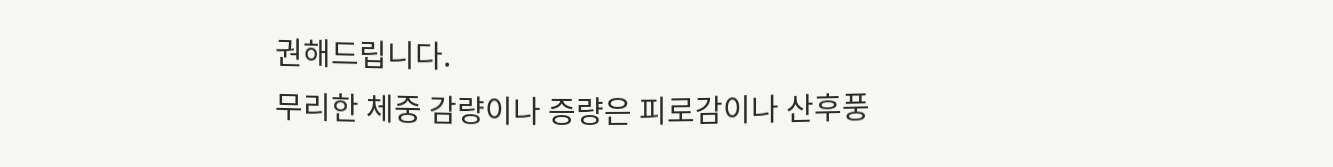권해드립니다.
무리한 체중 감량이나 증량은 피로감이나 산후풍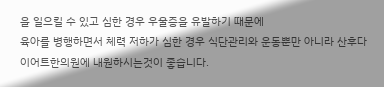을 일으킬 수 있고 심한 경우 우울증을 유발하기 때문에
육아를 병행하면서 체력 저하가 심한 경우 식단관리와 운동뿐만 아니라 산후다이어트한의원에 내원하시는것이 좋습니다.